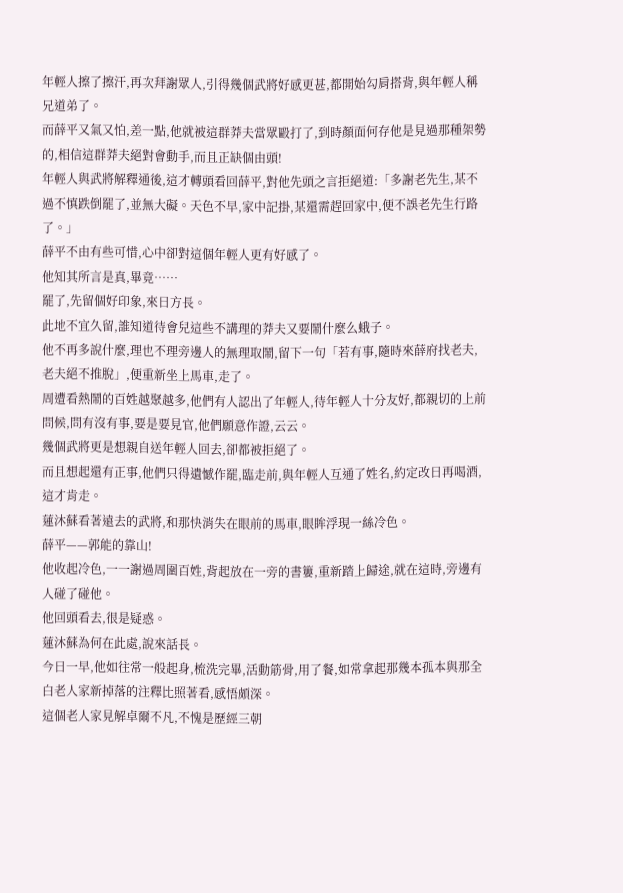年輕人擦了擦汗,再次拜謝眾人,引得幾個武將好感更甚,都開始勾肩搭背,與年輕人稱兄道弟了。
而薛平又氣又怕,差一點,他就被這群莽夫當眾毆打了,到時顏面何存他是見過那種架勢的,相信這群莽夫絕對會動手,而且正缺個由頭!
年輕人與武將解釋通後,這才轉頭看回薛平,對他先頭之言拒絕道:「多謝老先生,某不過不慎跌倒罷了,並無大礙。天色不早,家中記掛,某還需趕回家中,便不誤老先生行路了。」
薛平不由有些可惜,心中卻對這個年輕人更有好感了。
他知其所言是真,畢竟……
罷了,先留個好印象,來日方長。
此地不宜久留,誰知道待會兒這些不講理的莽夫又要鬧什麼么蛾子。
他不再多說什麼,理也不理旁邊人的無理取鬧,留下一句「若有事,隨時來薛府找老夫,老夫絕不推脫」,便重新坐上馬車,走了。
周遭看熱鬧的百姓越聚越多,他們有人認出了年輕人,待年輕人十分友好,都親切的上前問候,問有沒有事,要是要見官,他們願意作證,云云。
幾個武將更是想親自送年輕人回去,卻都被拒絕了。
而且想起還有正事,他們只得遺憾作罷,臨走前,與年輕人互通了姓名,約定改日再喝酒,這才肯走。
蓮沐蘇看著遠去的武將,和那快消失在眼前的馬車,眼眸浮現一絲冷色。
薛平——郭能的靠山!
他收起冷色,一一謝過周圍百姓,背起放在一旁的書簍,重新踏上歸途,就在這時,旁邊有人碰了碰他。
他回頭看去,很是疑惑。
蓮沐蘇為何在此處,說來話長。
今日一早,他如往常一般起身,梳洗完畢,活動筋骨,用了餐,如常拿起那幾本孤本與那全白老人家新掉落的注釋比照著看,感悟頗深。
這個老人家見解卓爾不凡,不愧是歷經三朝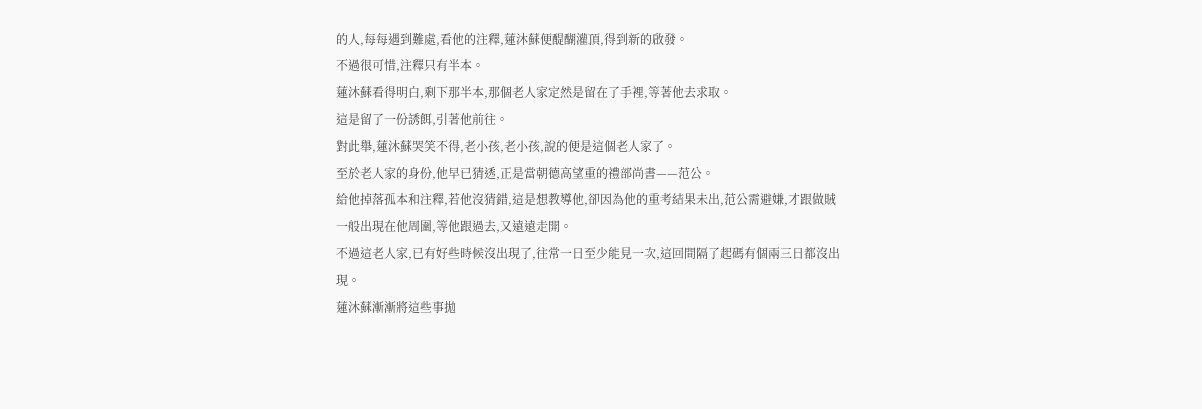的人,每每遇到難處,看他的注釋,蓮沐蘇便醍醐灌頂,得到新的啟發。
不過很可惜,注釋只有半本。
蓮沐蘇看得明白,剩下那半本,那個老人家定然是留在了手裡,等著他去求取。
這是留了一份誘餌,引著他前往。
對此舉,蓮沐蘇哭笑不得,老小孩,老小孩,說的便是這個老人家了。
至於老人家的身份,他早已猜透,正是當朝德高望重的禮部尚書——范公。
給他掉落孤本和注釋,若他沒猜錯,這是想教導他,卻因為他的重考結果未出,范公需避嫌,才跟做賊一般出現在他周圍,等他跟過去,又遠遠走開。
不過這老人家,已有好些時候沒出現了,往常一日至少能見一次,這回間隔了起碼有個兩三日都沒出現。
蓮沐蘇漸漸將這些事拋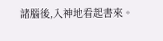諸腦後,入神地看起書來。